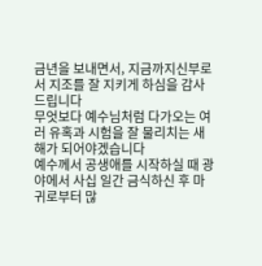금년을 보내면서, 지금까지신부로서 지조를 잘 지키게 하심을 감사드립니다
무엇보다 예수님처럼 다가오는 여러 유혹과 시험을 잘 물리치는 새해가 되어야겠습니다
예수께서 공생애를 시작하실 때 광야에서 사십 일간 금식하신 후 마귀로부터 많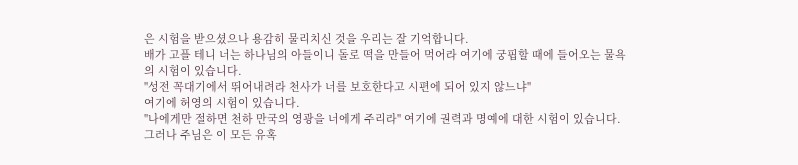은 시험을 받으셨으나 용감히 물리치신 것을 우리는 잘 기억합니다.
배가 고플 테니 너는 하나님의 아들이니 돌로 떡을 만들어 먹어라 여기에 궁핍할 때에 들어오는 물욕의 시험이 있습니다.
"성전 꼭대기에서 뛰어내려라 천사가 너를 보호한다고 시편에 되어 있지 않느냐"
여기에 허영의 시험이 있습니다.
"나에게만 절하면 천하 만국의 영광을 너에게 주리라" 여기에 권력과 명예에 대한 시험이 있습니다.
그러나 주님은 이 모든 유혹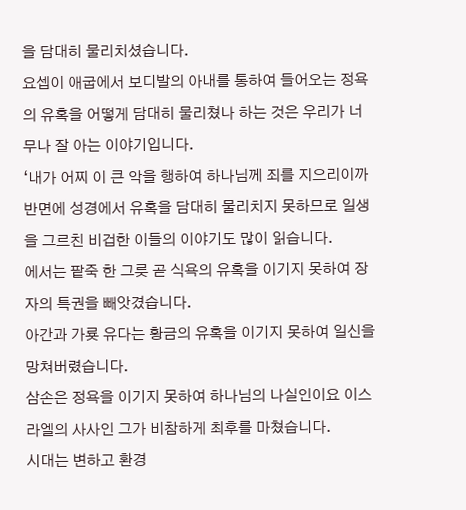을 담대히 물리치셨습니다.
요셉이 애굽에서 보디발의 아내를 통하여 들어오는 정욕의 유혹을 어떻게 담대히 물리쳤나 하는 것은 우리가 너무나 잘 아는 이야기입니다.
‘내가 어찌 이 큰 악을 행하여 하나님께 죄를 지으리이까 반면에 성경에서 유혹을 담대히 물리치지 못하므로 일생을 그르친 비겁한 이들의 이야기도 많이 읽습니다.
에서는 팥죽 한 그릇 곧 식욕의 유혹을 이기지 못하여 장자의 특권을 빼앗겼습니다.
아간과 가룟 유다는 황금의 유혹을 이기지 못하여 일신을 망쳐버렸습니다.
삼손은 정욕을 이기지 못하여 하나님의 나실인이요 이스라엘의 사사인 그가 비참하게 최후를 마쳤습니다.
시대는 변하고 환경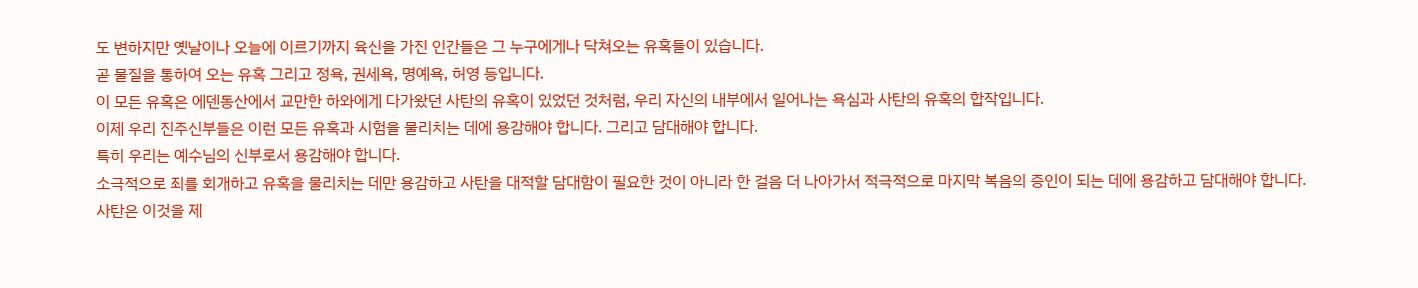도 변하지만 옛날이나 오늘에 이르기까지 육신을 가진 인간들은 그 누구에게나 닥쳐오는 유혹들이 있습니다.
곧 물질을 통하여 오는 유혹 그리고 정욕, 권세욕, 명예욕, 허영 등입니다.
이 모든 유혹은 에덴동산에서 교만한 하와에게 다가왔던 사탄의 유혹이 있었던 것처럼, 우리 자신의 내부에서 일어나는 욕심과 사탄의 유혹의 합작입니다.
이제 우리 진주신부들은 이런 모든 유혹과 시험을 물리치는 데에 용감해야 합니다. 그리고 담대해야 합니다.
특히 우리는 예수님의 신부로서 용감해야 합니다.
소극적으로 죄를 회개하고 유혹을 물리치는 데만 용감하고 사탄을 대적할 담대함이 필요한 것이 아니라 한 걸음 더 나아가서 적극적으로 마지막 복음의 증인이 되는 데에 용감하고 담대해야 합니다.
사탄은 이것을 제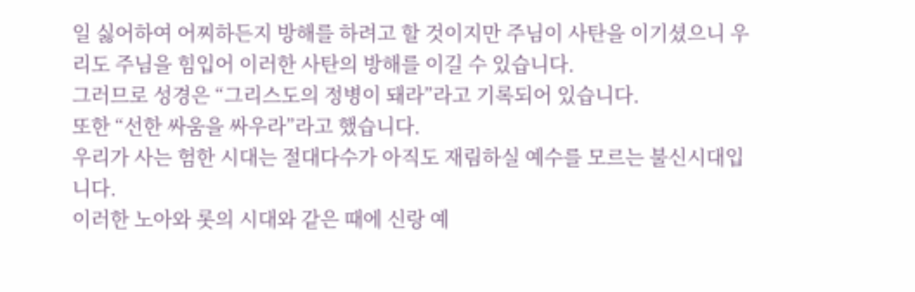일 싫어하여 어찌하든지 방해를 하려고 할 것이지만 주님이 사탄을 이기셨으니 우리도 주님을 힘입어 이러한 사탄의 방해를 이길 수 있습니다.
그러므로 성경은 “그리스도의 정병이 돼라”라고 기록되어 있습니다.
또한 “선한 싸움을 싸우라”라고 했습니다.
우리가 사는 험한 시대는 절대다수가 아직도 재림하실 예수를 모르는 불신시대입니다.
이러한 노아와 롯의 시대와 같은 때에 신랑 예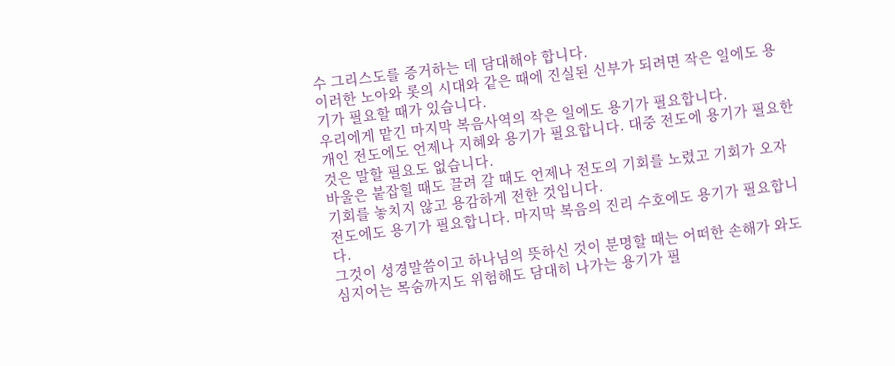수 그리스도를 증거하는 데 담대해야 합니다.
이러한 노아와 롯의 시대와 같은 때에 진실된 신부가 되려면 작은 일에도 용기가 필요할 때가 있습니다.
우리에게 맡긴 마지막 복음사역의 작은 일에도 용기가 필요합니다.
개인 전도에도 언제나 지혜와 용기가 필요합니다. 대중 전도에 용기가 필요한 것은 말할 필요도 없습니다.
바울은 붙잡힐 때도 끌려 갈 때도 언제나 전도의 기회를 노렸고 기회가 오자 기회를 놓치지 않고 용감하게 전한 것입니다.
전도에도 용기가 필요합니다. 마지막 복음의 진리 수호에도 용기가 필요합니다.
그것이 성경말씀이고 하나님의 뜻하신 것이 분명할 때는 어떠한 손해가 와도 심지어는 목숨까지도 위험해도 담대히 나가는 용기가 필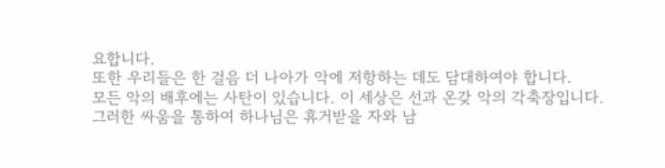요합니다.
또한 우리들은 한 걸음 더 나아가 악에 저항하는 데도 담대하여야 합니다.
모든 악의 배후에는 사탄이 있습니다. 이 세상은 선과 온갖 악의 각축장입니다.
그러한 싸움을 통하여 하나님은 휴거받을 자와 남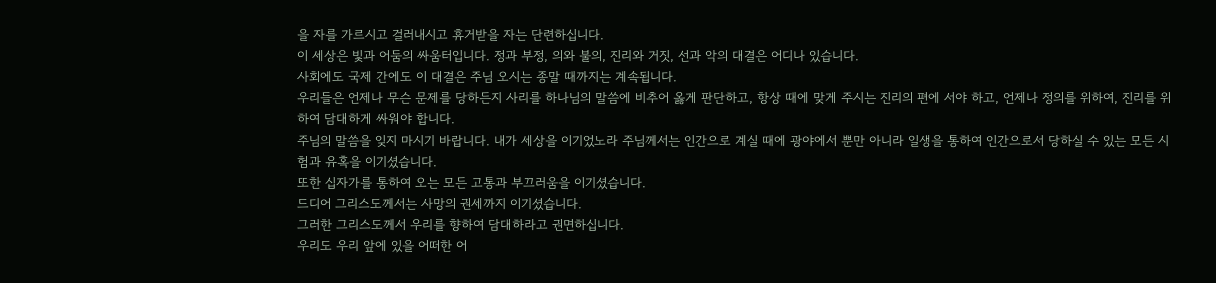을 자를 가르시고 걸러내시고 휴거받을 자는 단련하십니다.
이 세상은 빛과 어둠의 싸움터입니다. 정과 부정, 의와 불의, 진리와 거짓, 선과 악의 대결은 어디나 있습니다.
사회에도 국제 간에도 이 대결은 주님 오시는 종말 때까지는 계속됩니다.
우리들은 언제나 무슨 문제를 당하든지 사리를 하나님의 말씀에 비추어 옳게 판단하고, 항상 때에 맞게 주시는 진리의 편에 서야 하고, 언제나 정의를 위하여, 진리를 위하여 담대하게 싸워야 합니다.
주님의 말씀을 잊지 마시기 바랍니다. 내가 세상을 이기었노라 주님께서는 인간으로 계실 때에 광야에서 뿐만 아니라 일생을 통하여 인간으로서 당하실 수 있는 모든 시험과 유혹을 이기셨습니다.
또한 십자가를 통하여 오는 모든 고통과 부끄러움을 이기셨습니다.
드디어 그리스도께서는 사망의 권세까지 이기셨습니다.
그러한 그리스도께서 우리를 향하여 담대하라고 권면하십니다.
우리도 우리 앞에 있을 어떠한 어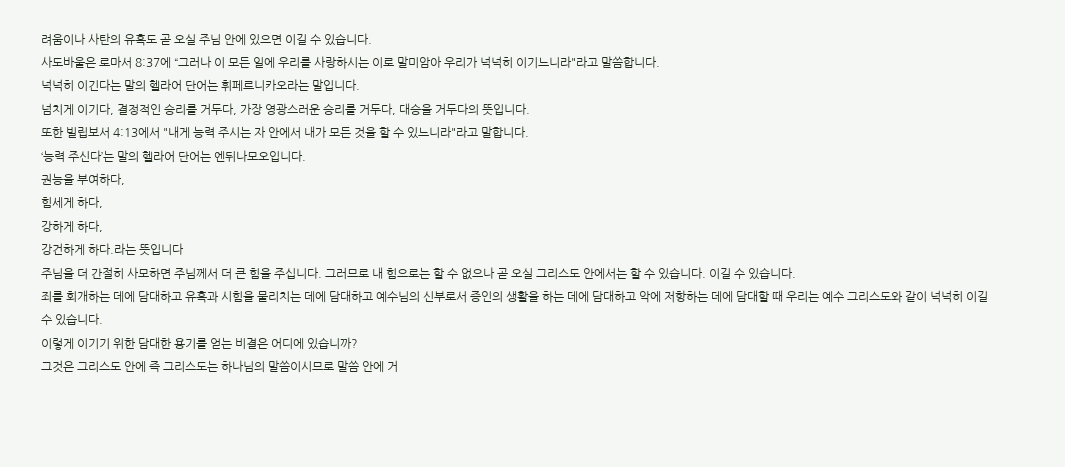려움이나 사탄의 유혹도 곧 오실 주님 안에 있으면 이길 수 있습니다.
사도바울은 로마서 8:37에 “그러나 이 모든 일에 우리를 사랑하시는 이로 말미암아 우리가 넉넉히 이기느니라"라고 말씀합니다.
넉넉히 이긴다는 말의 헬라어 단어는 휘페르니카오라는 말입니다.
넘치게 이기다, 결정적인 승리를 거두다, 가장 영광스러운 승리를 거두다, 대승을 거두다의 뜻입니다.
또한 빌립보서 4:13에서 "내게 능력 주시는 자 안에서 내가 모든 것을 할 수 있느니라"라고 말합니다.
‘능력 주신다’는 말의 헬라어 단어는 엔뒤나모오입니다.
권능을 부여하다,
힘세게 하다,
강하게 하다,
강건하게 하다.라는 뜻입니다
주님을 더 간절히 사모하면 주님께서 더 큰 힘을 주십니다. 그러므로 내 힘으로는 할 수 없으나 곧 오실 그리스도 안에서는 할 수 있습니다. 이길 수 있습니다.
죄를 회개하는 데에 담대하고 유혹과 시힘을 물리치는 데에 담대하고 예수님의 신부로서 증인의 생활을 하는 데에 담대하고 악에 저항하는 데에 담대할 때 우리는 예수 그리스도와 같이 넉넉히 이길 수 있습니다.
이렇게 이기기 위한 담대한 용기를 얻는 비결은 어디에 있습니까?
그것은 그리스도 안에 즉 그리스도는 하나님의 말씀이시므로 말씀 안에 거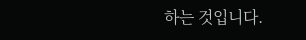하는 것입니다.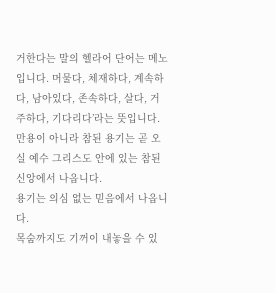거한다는 말의 헬라어 단어는 메노입니다. 머물다, 체재하다, 계속하다, 남아있다, 존속하다, 살다, 거주하다, 기다리다’라는 뜻입니다.
만용이 아니라 참된 용기는 곧 오실 예수 그리스도 안에 있는 참된 신앙에서 나옵니다.
용기는 의심 없는 믿음에서 나옵니다.
목숨까지도 기꺼이 내놓을 수 있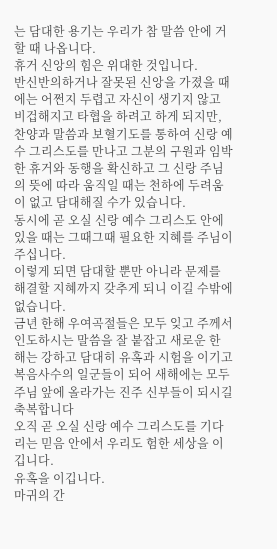는 담대한 용기는 우리가 참 말씀 안에 거할 때 나옵니다.
휴거 신앙의 힘은 위대한 것입니다.
반신반의하거나 잘못된 신앙을 가졌을 때에는 어쩐지 두렵고 자신이 생기지 않고 비겁해지고 타협을 하려고 하게 되지만, 찬양과 말씀과 보혈기도를 통하여 신랑 예수 그리스도를 만나고 그분의 구원과 임박한 휴거와 동행을 확신하고 그 신랑 주님의 뜻에 따라 움직일 때는 천하에 두려움이 없고 담대해질 수가 있습니다.
동시에 곧 오실 신랑 예수 그리스도 안에 있을 때는 그때그때 필요한 지혜를 주님이 주십니다.
이렇게 되면 담대할 뿐만 아니라 문제를 해결할 지혜까지 갖추게 되니 이길 수밖에 없습니다.
금년 한해 우여곡절들은 모두 잊고 주께서 인도하시는 말씀을 잘 붙잡고 새로운 한 해는 강하고 담대히 유혹과 시험을 이기고 복음사수의 일군들이 되어 새해에는 모두 주님 앞에 올라가는 진주 신부들이 되시길 축복합니다
오직 곧 오실 신랑 예수 그리스도를 기다리는 믿음 안에서 우리도 험한 세상을 이깁니다.
유혹을 이깁니다.
마귀의 간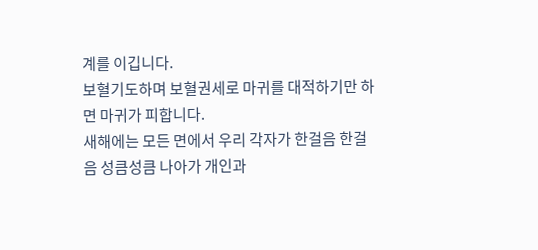계를 이깁니다.
보혈기도하며 보혈권세로 마귀를 대적하기만 하면 마귀가 피합니다.
새해에는 모든 면에서 우리 각자가 한걸음 한걸음 성큼성큼 나아가 개인과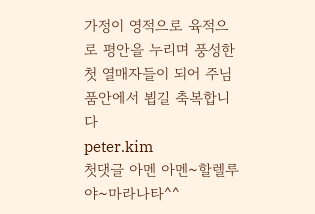가정이 영적으로 육적으로 평안을 누리며 풍성한 첫 열매자들이 되어 주님 품안에서 뵙길 축복합니다
peter.kim
첫댓글 아멘 아멘~할렐루야~마라나타^^